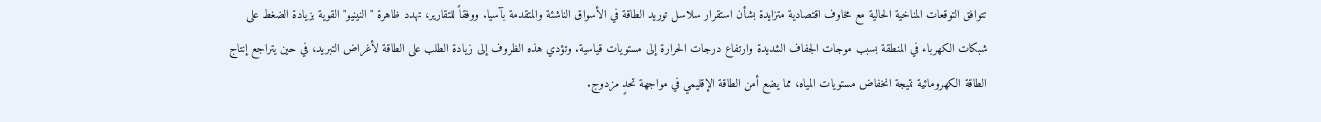تتوافق التوقعات المناخية الحالية مع مخاوف اقتصادية متزايدة بشأن استقرار سلاسل توريد الطاقة في الأسواق الناشئة والمتقدمة بآسيا. ووفقاً للتقارير، تهدد ظاهرة "النينيو" القوية بزيادة الضغط على شبكات الكهرباء في المنطقة بسبب موجات الجفاف الشديدة وارتفاع درجات الحرارة إلى مستويات قياسية. وتؤدي هذه الظروف إلى زيادة الطلب على الطاقة لأغراض التبريد، في حين يتراجع إنتاج الطاقة الكهرومائية نتيجة انخفاض مستويات المياه، مما يضع أمن الطاقة الإقليمي في مواجهة تحدٍ مزدوج.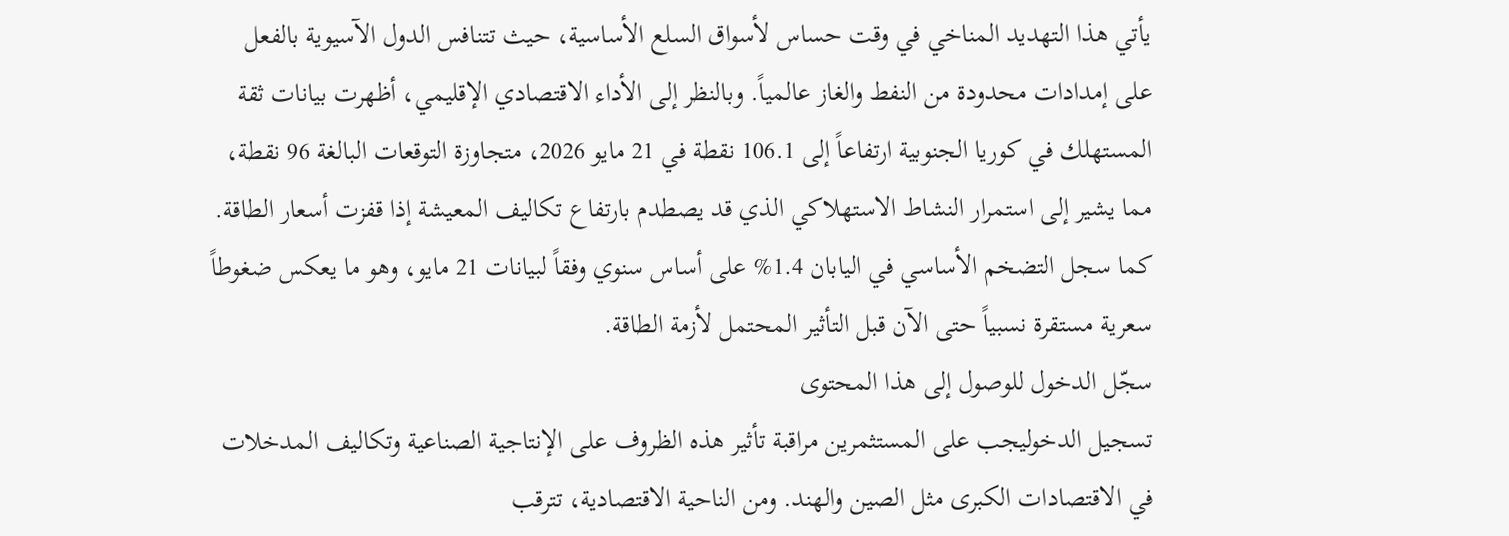يأتي هذا التهديد المناخي في وقت حساس لأسواق السلع الأساسية، حيث تتنافس الدول الآسيوية بالفعل على إمدادات محدودة من النفط والغاز عالمياً. وبالنظر إلى الأداء الاقتصادي الإقليمي، أظهرت بيانات ثقة المستهلك في كوريا الجنوبية ارتفاعاً إلى 106.1 نقطة في 21 مايو 2026، متجاوزة التوقعات البالغة 96 نقطة، مما يشير إلى استمرار النشاط الاستهلاكي الذي قد يصطدم بارتفاع تكاليف المعيشة إذا قفزت أسعار الطاقة. كما سجل التضخم الأساسي في اليابان 1.4% على أساس سنوي وفقاً لبيانات 21 مايو، وهو ما يعكس ضغوطاً سعرية مستقرة نسبياً حتى الآن قبل التأثير المحتمل لأزمة الطاقة.
سجّل الدخول للوصول إلى هذا المحتوى
تسجيل الدخوليجب على المستثمرين مراقبة تأثير هذه الظروف على الإنتاجية الصناعية وتكاليف المدخلات في الاقتصادات الكبرى مثل الصين والهند. ومن الناحية الاقتصادية، تترقب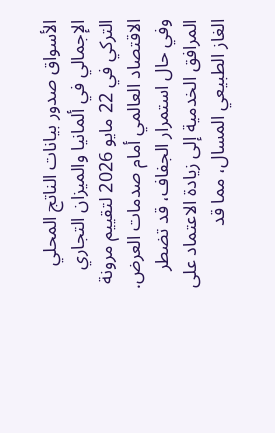الأسواق صدور بيانات الناتج المحلي الإجمالي في ألمانيا والميزان التجاري التركي في 22 مايو 2026 لتقييم مرونة الاقتصاد العالمي أمام صدمات العرض. وفي حال استمرار الجفاف، قد تضطر المرافق الخدمية إلى زيادة الاعتماد على الغاز الطبيعي المسال، مما قد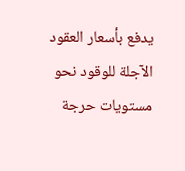يدفع بأسعار العقود الآجلة للوقود نحو مستويات حرجة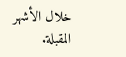خلال الأشهر المقبلة.